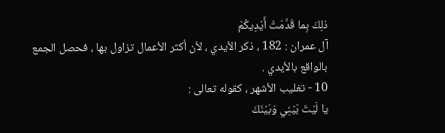ذلِكَ بِما قَدَّمَتْ أَيْدِيكُمْ
آل عمران : 182 ، ذكر الأيدي ، لأن أكثر الأعمال تزاول بها ، فحصل الجمع بالواقع بالأيدي .
10 - تغليب الأشهر ، كقوله تعالى :
يا لَيْتَ بَيْنِي وَبَيْنَكَ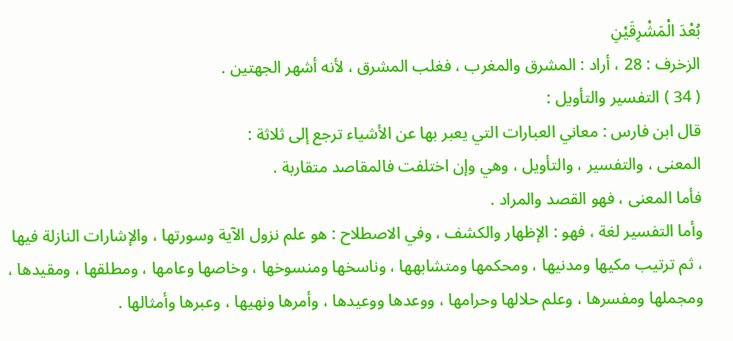بُعْدَ الْمَشْرِقَيْنِ
الزخرف : 28 ، أراد : المشرق والمغرب ، فغلب المشرق ، لأنه أشهر الجهتين .
( 34 ) التفسير والتأويل :
قال ابن فارس : معاني العبارات التي يعبر بها عن الأشياء ترجع إلى ثلاثة :
المعنى ، والتفسير ، والتأويل ، وهي وإن اختلفت فالمقاصد متقاربة .
فأما المعنى ، فهو القصد والمراد .
وأما التفسير لغة ، فهو : الإظهار والكشف ، وفي الاصطلاح : هو علم نزول الآية وسورتها ، والإشارات النازلة فيها ، ثم ترتيب مكيها ومدنيها ، ومحكمها ومتشابهها ، وناسخها ومنسوخها ، وخاصها وعامها ، ومطلقها ، ومقيدها ، ومجملها ومفسرها ، وعلم حلالها وحرامها ، ووعدها ووعيدها ، وأمرها ونهيها ، وعبرها وأمثالها .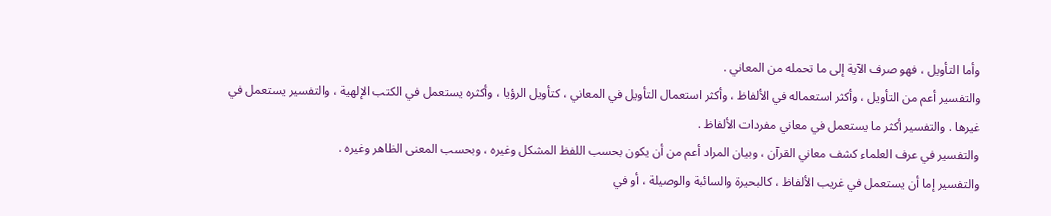وأما التأويل ، فهو صرف الآية إلى ما تحمله من المعاني .
والتفسير أعم من التأويل ، وأكثر استعماله في الألفاظ ، وأكثر استعمال التأويل في المعاني ، كتأويل الرؤيا ، وأكثره يستعمل في الكتب الإلهية ، والتفسير يستعمل في غيرها . والتفسير أكثر ما يستعمل في معاني مفردات الألفاظ .
والتفسير في عرف العلماء كشف معاني القرآن ، وبيان المراد أعم من أن يكون بحسب اللفظ المشكل وغيره ، وبحسب المعنى الظاهر وغيره .
والتفسير إما أن يستعمل في غريب الألفاظ ، كالبحيرة والسائبة والوصيلة ، أو في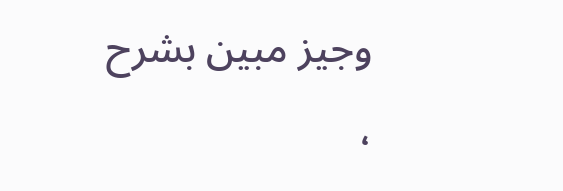وجيز مبين بشرح ،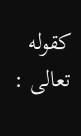كقوله تعالى :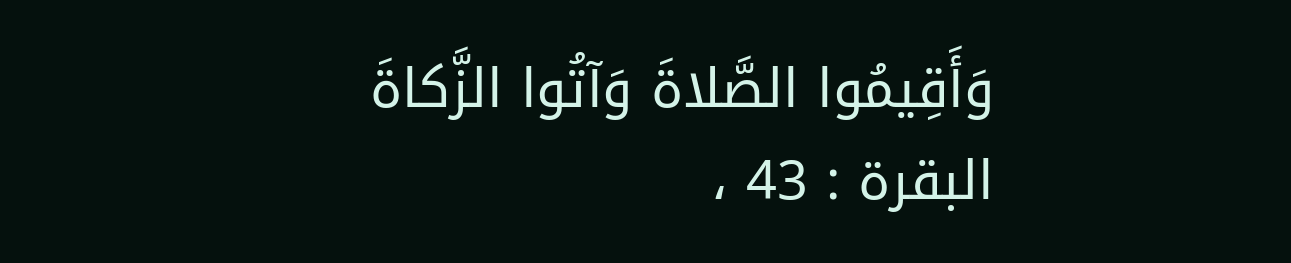وَأَقِيمُوا الصَّلاةَ وَآتُوا الزَّكاةَ
البقرة : 43 ،